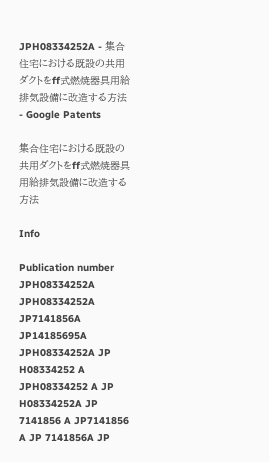JPH08334252A - 集合住宅における既設の共用ダクトをff式燃焼器具用給排気設備に改造する方法 - Google Patents

集合住宅における既設の共用ダクトをff式燃焼器具用給排気設備に改造する方法

Info

Publication number
JPH08334252A
JPH08334252A JP7141856A JP14185695A JPH08334252A JP H08334252 A JPH08334252 A JP H08334252A JP 7141856 A JP7141856 A JP 7141856A JP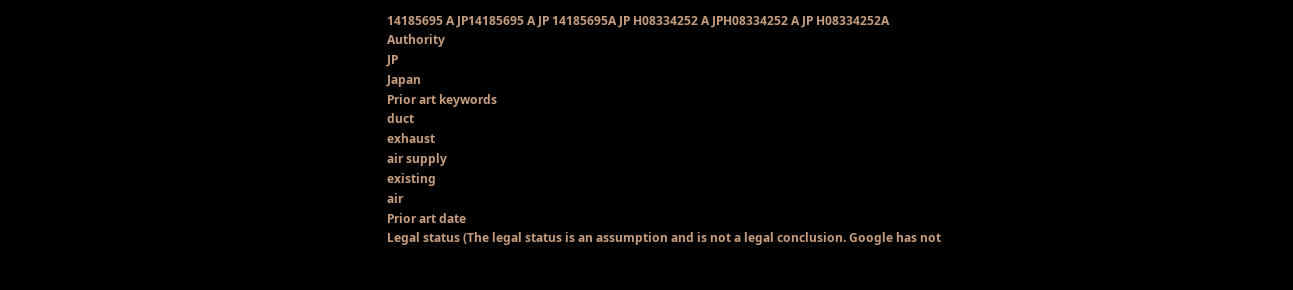14185695 A JP14185695 A JP 14185695A JP H08334252 A JPH08334252 A JP H08334252A
Authority
JP
Japan
Prior art keywords
duct
exhaust
air supply
existing
air
Prior art date
Legal status (The legal status is an assumption and is not a legal conclusion. Google has not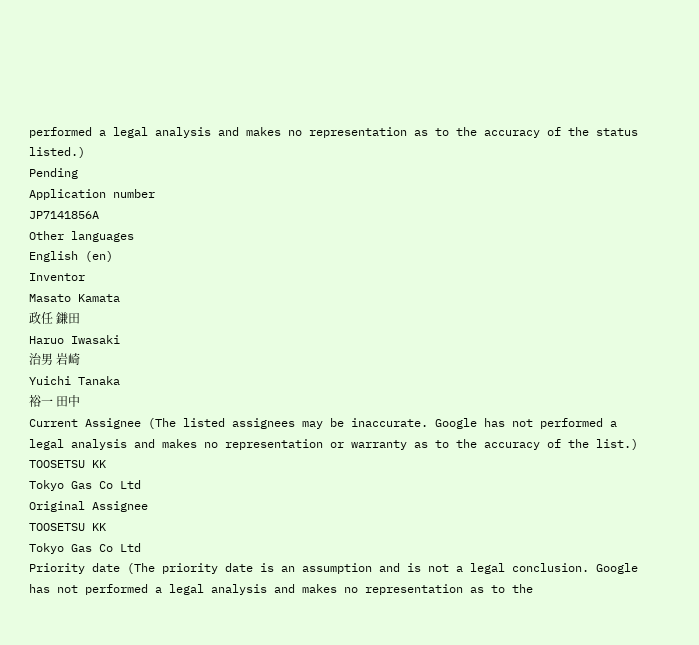performed a legal analysis and makes no representation as to the accuracy of the status listed.)
Pending
Application number
JP7141856A
Other languages
English (en)
Inventor
Masato Kamata
政任 鎌田
Haruo Iwasaki
治男 岩崎
Yuichi Tanaka
裕一 田中
Current Assignee (The listed assignees may be inaccurate. Google has not performed a legal analysis and makes no representation or warranty as to the accuracy of the list.)
TOOSETSU KK
Tokyo Gas Co Ltd
Original Assignee
TOOSETSU KK
Tokyo Gas Co Ltd
Priority date (The priority date is an assumption and is not a legal conclusion. Google has not performed a legal analysis and makes no representation as to the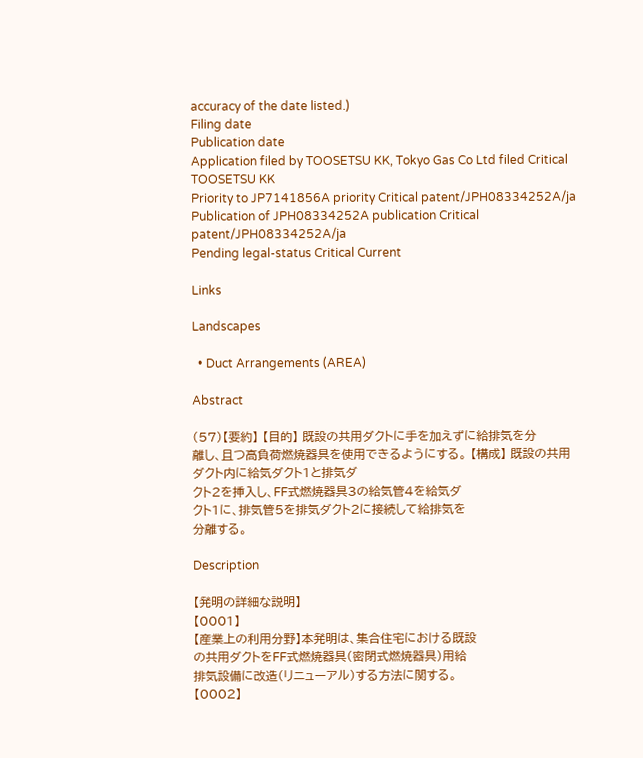accuracy of the date listed.)
Filing date
Publication date
Application filed by TOOSETSU KK, Tokyo Gas Co Ltd filed Critical TOOSETSU KK
Priority to JP7141856A priority Critical patent/JPH08334252A/ja
Publication of JPH08334252A publication Critical patent/JPH08334252A/ja
Pending legal-status Critical Current

Links

Landscapes

  • Duct Arrangements (AREA)

Abstract

(57)【要約】 【目的】 既設の共用ダクトに手を加えずに給排気を分
離し、且つ高負荷燃焼器具を使用できるようにする。 【構成】 既設の共用ダクト内に給気ダクト1と排気ダ
クト2を挿入し、FF式燃焼器具3の給気管4を給気ダ
クト1に、排気管5を排気ダクト2に接続して給排気を
分離する。

Description

【発明の詳細な説明】
【0001】
【産業上の利用分野】本発明は、集合住宅における既設
の共用ダクトをFF式燃焼器具(密閉式燃焼器具)用給
排気設備に改造(リニューアル)する方法に関する。
【0002】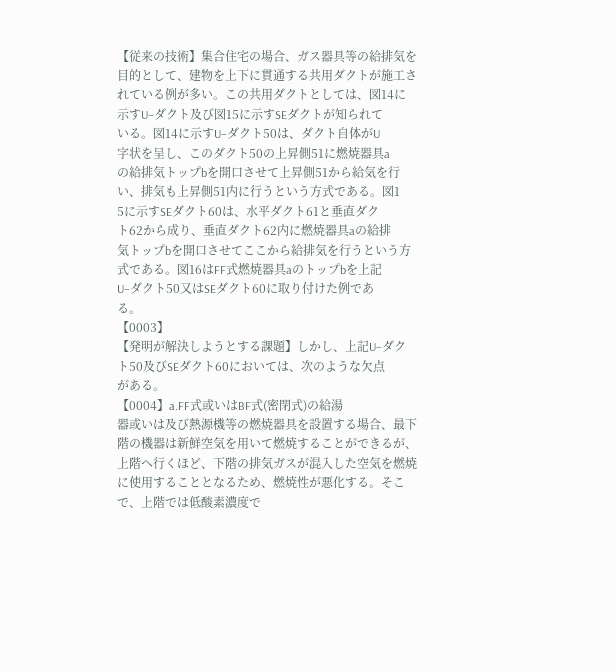【従来の技術】集合住宅の場合、ガス器具等の給排気を
目的として、建物を上下に貫通する共用ダクトが施工さ
れている例が多い。この共用ダクトとしては、図14に
示すU−ダクト及び図15に示すSEダクトが知られて
いる。図14に示すU−ダクト50は、ダクト自体がU
字状を呈し、このダクト50の上昇側51に燃焼器具a
の給排気トップbを開口させて上昇側51から給気を行
い、排気も上昇側51内に行うという方式である。図1
5に示すSEダクト60は、水平ダクト61と垂直ダク
ト62から成り、垂直ダクト62内に燃焼器具aの給排
気トップbを開口させてここから給排気を行うという方
式である。図16はFF式燃焼器具aのトップbを上記
U−ダクト50又はSEダクト60に取り付けた例であ
る。
【0003】
【発明が解決しようとする課題】しかし、上記U−ダク
ト50及びSEダクト60においては、次のような欠点
がある。
【0004】a.FF式或いはBF式(密閉式)の給湯
器或いは及び熱源機等の燃焼器具を設置する場合、最下
階の機器は新鮮空気を用いて燃焼することができるが、
上階へ行くほど、下階の排気ガスが混入した空気を燃焼
に使用することとなるため、燃焼性が悪化する。そこ
で、上階では低酸素濃度で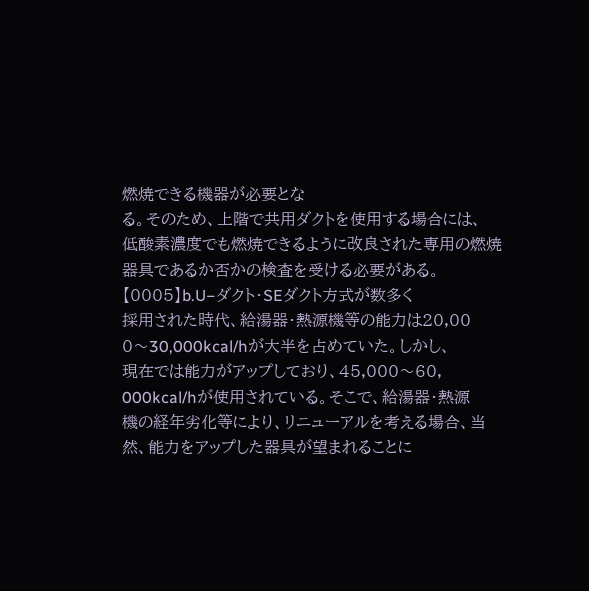燃焼できる機器が必要とな
る。そのため、上階で共用ダクトを使用する場合には、
低酸素濃度でも燃焼できるように改良された専用の燃焼
器具であるか否かの検査を受ける必要がある。
【0005】b.U−ダクト・SEダクト方式が数多く
採用された時代、給湯器・熱源機等の能力は20,00
0〜30,000kcal/hが大半を占めていた。しかし、
現在では能力がアップしており、45,000〜60,
000kcal/hが使用されている。そこで、給湯器・熱源
機の経年劣化等により、リニューアルを考える場合、当
然、能力をアップした器具が望まれることに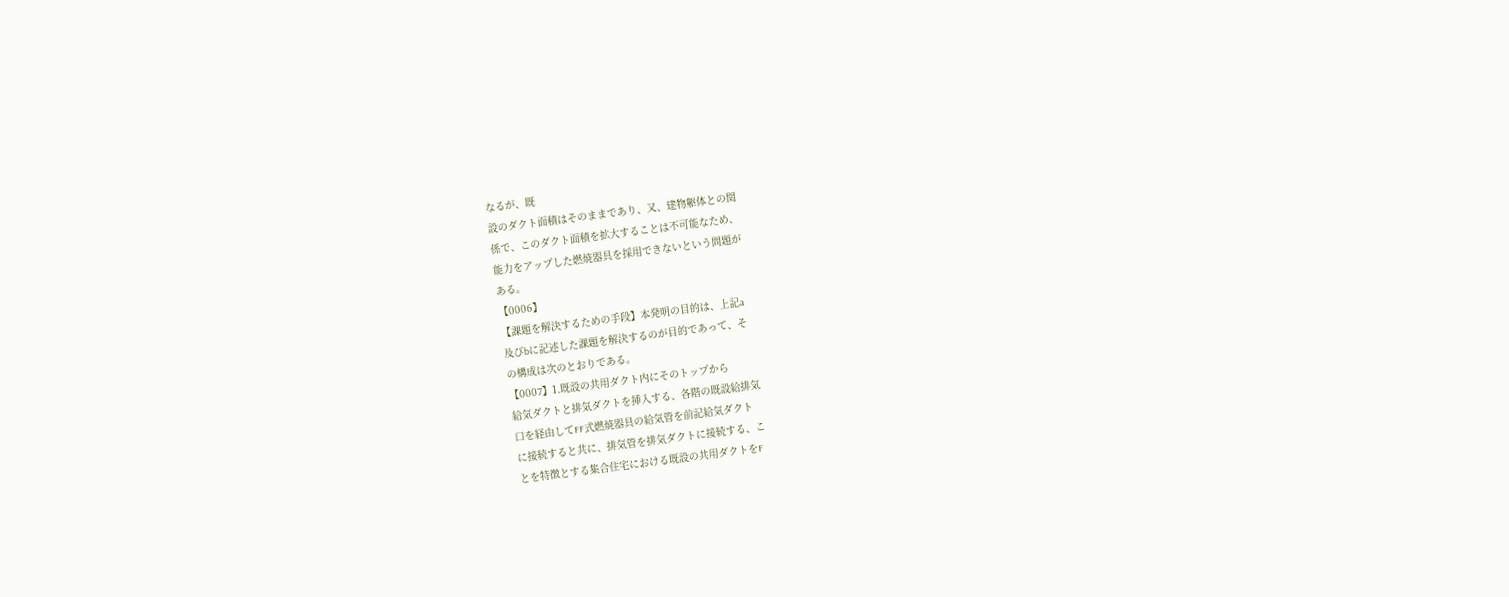なるが、既
設のダクト面積はそのままであり、又、建物躯体との関
係で、このダクト面積を拡大することは不可能なため、
能力をアップした燃焼器具を採用できないという問題が
ある。
【0006】
【課題を解決するための手段】本発明の目的は、上記a
及びbに記述した課題を解決するのが目的であって、そ
の構成は次のとおりである。
【0007】1.既設の共用ダクト内にそのトップから
給気ダクトと排気ダクトを挿入する、各階の既設給排気
口を経由してFF式燃焼器具の給気管を前記給気ダクト
に接続すると共に、排気管を排気ダクトに接続する、こ
とを特徴とする集合住宅における既設の共用ダクトをF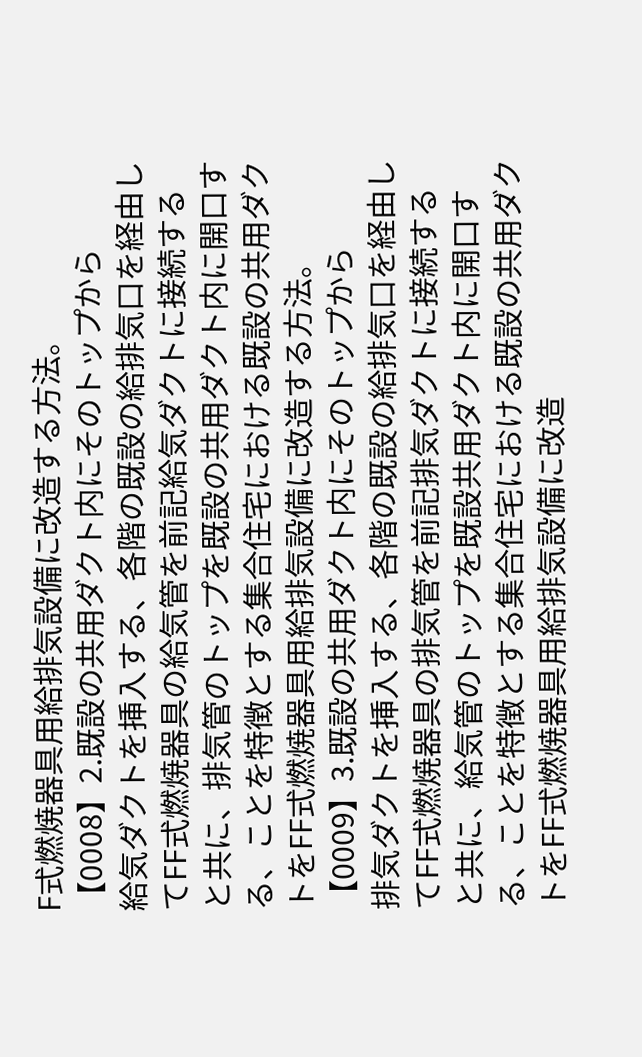F式燃焼器具用給排気設備に改造する方法。
【0008】2.既設の共用ダクト内にそのトップから
給気ダクトを挿入する、各階の既設の給排気口を経由し
てFF式燃焼器具の給気管を前記給気ダクトに接続する
と共に、排気管のトップを既設の共用ダクト内に開口す
る、ことを特徴とする集合住宅における既設の共用ダク
トをFF式燃焼器具用給排気設備に改造する方法。
【0009】3.既設の共用ダクト内にそのトップから
排気ダクトを挿入する、各階の既設の給排気口を経由し
てFF式燃焼器具の排気管を前記排気ダクトに接続する
と共に、給気管のトップを既設共用ダクト内に開口す
る、ことを特徴とする集合住宅における既設の共用ダク
トをFF式燃焼器具用給排気設備に改造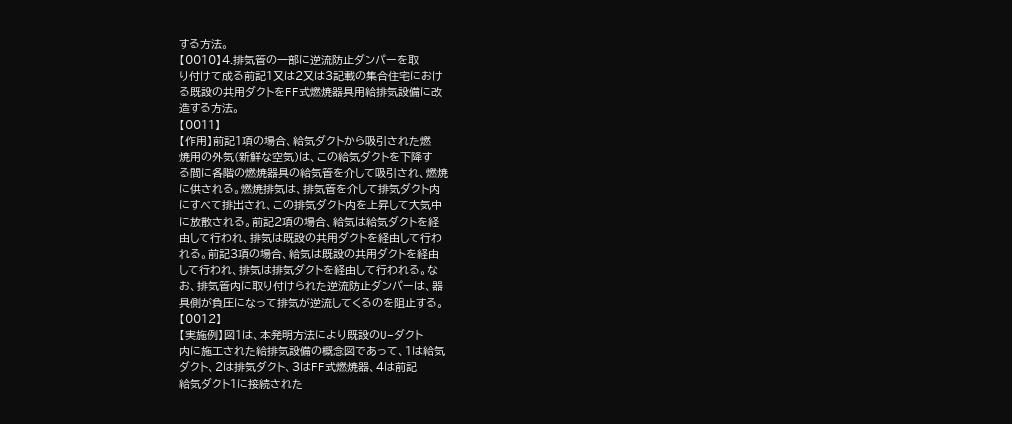する方法。
【0010】4.排気管の一部に逆流防止ダンパーを取
り付けて成る前記1又は2又は3記載の集合住宅におけ
る既設の共用ダクトをFF式燃焼器具用給排気設備に改
造する方法。
【0011】
【作用】前記1項の場合、給気ダクトから吸引された燃
焼用の外気(新鮮な空気)は、この給気ダクトを下降す
る間に各階の燃焼器具の給気管を介して吸引され、燃焼
に供される。燃焼排気は、排気管を介して排気ダクト内
にすべて排出され、この排気ダクト内を上昇して大気中
に放散される。前記2項の場合、給気は給気ダクトを経
由して行われ、排気は既設の共用ダクトを経由して行わ
れる。前記3項の場合、給気は既設の共用ダクトを経由
して行われ、排気は排気ダクトを経由して行われる。な
お、排気管内に取り付けられた逆流防止ダンパーは、器
具側が負圧になって排気が逆流してくるのを阻止する。
【0012】
【実施例】図1は、本発明方法により既設のU−ダクト
内に施工された給排気設備の概念図であって、1は給気
ダクト、2は排気ダクト、3はFF式燃焼器、4は前記
給気ダクト1に接続された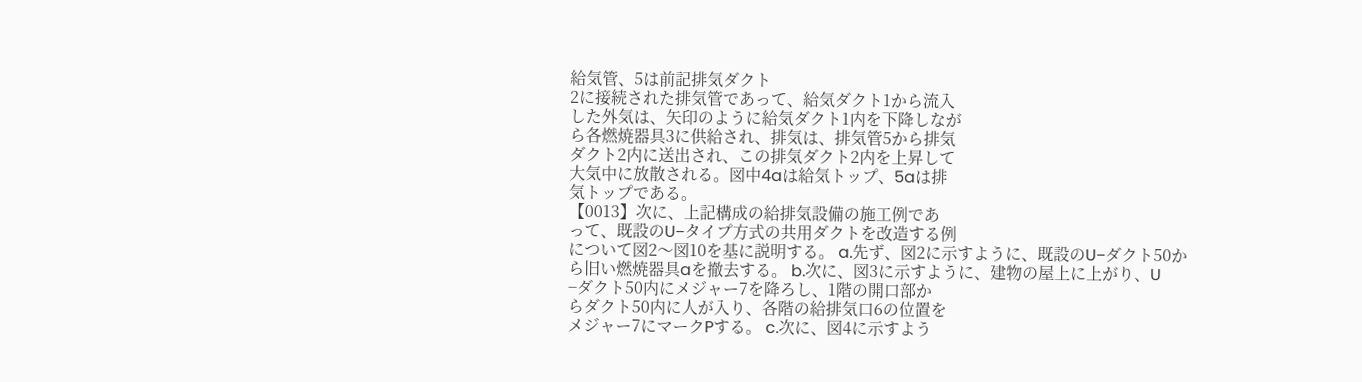給気管、5は前記排気ダクト
2に接続された排気管であって、給気ダクト1から流入
した外気は、矢印のように給気ダクト1内を下降しなが
ら各燃焼器具3に供給され、排気は、排気管5から排気
ダクト2内に送出され、この排気ダクト2内を上昇して
大気中に放散される。図中4aは給気トップ、5aは排
気トップである。
【0013】次に、上記構成の給排気設備の施工例であ
って、既設のU−タイプ方式の共用ダクトを改造する例
について図2〜図10を基に説明する。 a.先ず、図2に示すように、既設のU−ダクト50か
ら旧い燃焼器具aを撤去する。 b.次に、図3に示すように、建物の屋上に上がり、U
−ダクト50内にメジャー7を降ろし、1階の開口部か
らダクト50内に人が入り、各階の給排気口6の位置を
メジャー7にマークPする。 c.次に、図4に示すよう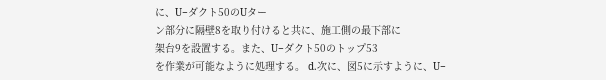に、U−ダクト50のUター
ン部分に隔壁8を取り付けると共に、施工側の最下部に
架台9を設置する。また、U−ダクト50のトップ53
を作業が可能なように処理する。 d.次に、図5に示すように、U−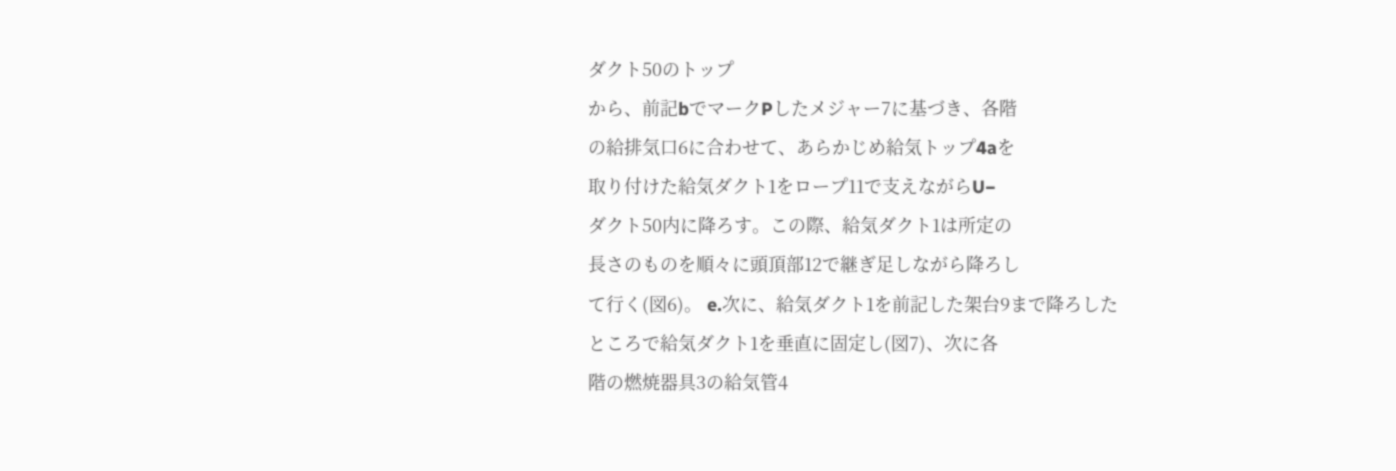ダクト50のトップ
から、前記bでマークPしたメジャー7に基づき、各階
の給排気口6に合わせて、あらかじめ給気トップ4aを
取り付けた給気ダクト1をロープ11で支えながらU−
ダクト50内に降ろす。この際、給気ダクト1は所定の
長さのものを順々に頭頂部12で継ぎ足しながら降ろし
て行く(図6)。 e.次に、給気ダクト1を前記した架台9まで降ろした
ところで給気ダクト1を垂直に固定し(図7)、次に各
階の燃焼器具3の給気管4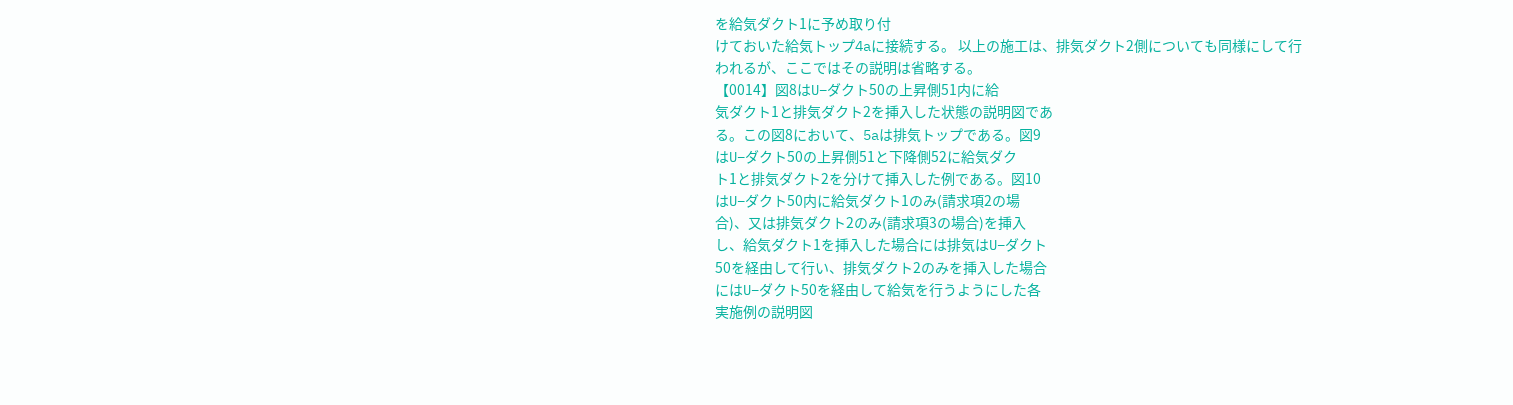を給気ダクト1に予め取り付
けておいた給気トップ4aに接続する。 以上の施工は、排気ダクト2側についても同様にして行
われるが、ここではその説明は省略する。
【0014】図8はU−ダクト50の上昇側51内に給
気ダクト1と排気ダクト2を挿入した状態の説明図であ
る。この図8において、5aは排気トップである。図9
はU−ダクト50の上昇側51と下降側52に給気ダク
ト1と排気ダクト2を分けて挿入した例である。図10
はU−ダクト50内に給気ダクト1のみ(請求項2の場
合)、又は排気ダクト2のみ(請求項3の場合)を挿入
し、給気ダクト1を挿入した場合には排気はU−ダクト
50を経由して行い、排気ダクト2のみを挿入した場合
にはU−ダクト50を経由して給気を行うようにした各
実施例の説明図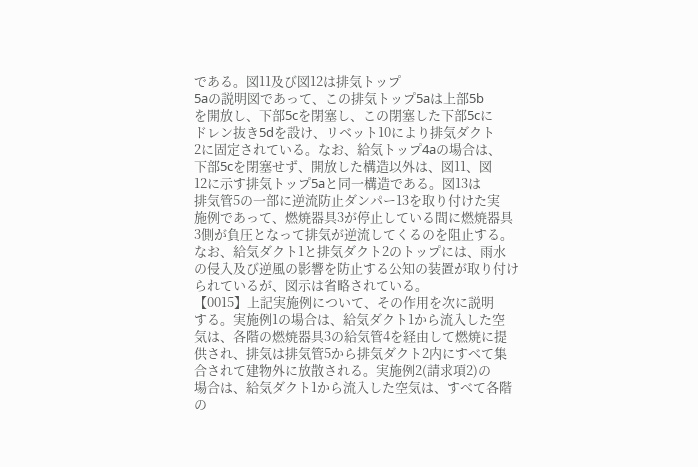である。図11及び図12は排気トップ
5aの説明図であって、この排気トップ5aは上部5b
を開放し、下部5cを閉塞し、この閉塞した下部5cに
ドレン抜き5dを設け、リベット10により排気ダクト
2に固定されている。なお、給気トップ4aの場合は、
下部5cを閉塞せず、開放した構造以外は、図11、図
12に示す排気トップ5aと同一構造である。図13は
排気管5の一部に逆流防止ダンパー13を取り付けた実
施例であって、燃焼器具3が停止している間に燃焼器具
3側が負圧となって排気が逆流してくるのを阻止する。
なお、給気ダクト1と排気ダクト2のトップには、雨水
の侵入及び逆風の影響を防止する公知の装置が取り付け
られているが、図示は省略されている。
【0015】上記実施例について、その作用を次に説明
する。実施例1の場合は、給気ダクト1から流入した空
気は、各階の燃焼器具3の給気管4を経由して燃焼に提
供され、排気は排気管5から排気ダクト2内にすべて集
合されて建物外に放散される。実施例2(請求項2)の
場合は、給気ダクト1から流入した空気は、すべて各階
の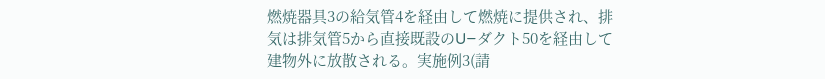燃焼器具3の給気管4を経由して燃焼に提供され、排
気は排気管5から直接既設のU−ダクト50を経由して
建物外に放散される。実施例3(請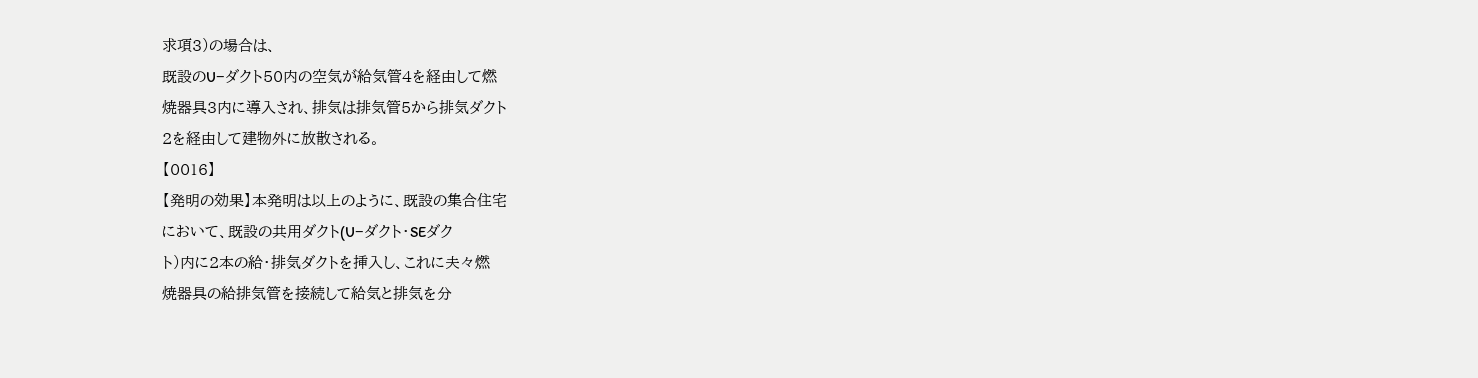求項3)の場合は、
既設のU−ダクト50内の空気が給気管4を経由して燃
焼器具3内に導入され、排気は排気管5から排気ダクト
2を経由して建物外に放散される。
【0016】
【発明の効果】本発明は以上のように、既設の集合住宅
において、既設の共用ダクト(U−ダクト・SEダク
ト)内に2本の給・排気ダクトを挿入し、これに夫々燃
焼器具の給排気管を接続して給気と排気を分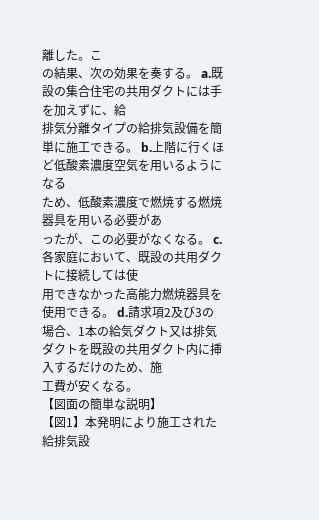離した。こ
の結果、次の効果を奏する。 a.既設の集合住宅の共用ダクトには手を加えずに、給
排気分離タイプの給排気設備を簡単に施工できる。 b.上階に行くほど低酸素濃度空気を用いるようになる
ため、低酸素濃度で燃焼する燃焼器具を用いる必要があ
ったが、この必要がなくなる。 c.各家庭において、既設の共用ダクトに接続しては使
用できなかった高能力燃焼器具を使用できる。 d.請求項2及び3の場合、1本の給気ダクト又は排気
ダクトを既設の共用ダクト内に挿入するだけのため、施
工費が安くなる。
【図面の簡単な説明】
【図1】本発明により施工された給排気設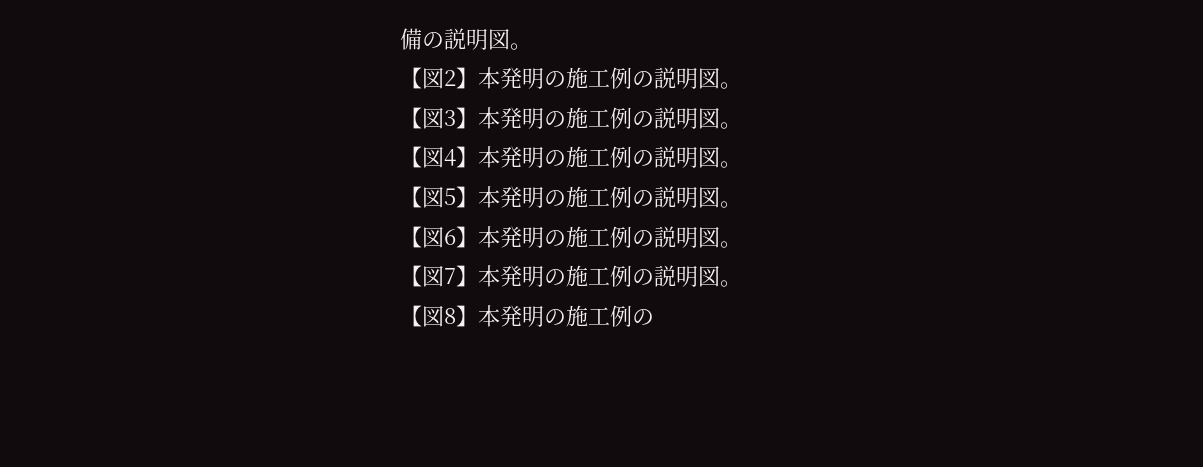備の説明図。
【図2】本発明の施工例の説明図。
【図3】本発明の施工例の説明図。
【図4】本発明の施工例の説明図。
【図5】本発明の施工例の説明図。
【図6】本発明の施工例の説明図。
【図7】本発明の施工例の説明図。
【図8】本発明の施工例の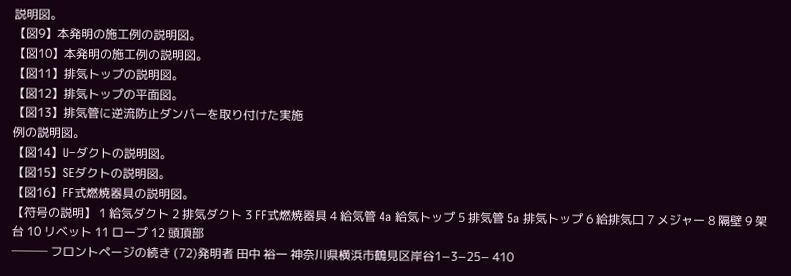説明図。
【図9】本発明の施工例の説明図。
【図10】本発明の施工例の説明図。
【図11】排気トップの説明図。
【図12】排気トップの平面図。
【図13】排気管に逆流防止ダンパーを取り付けた実施
例の説明図。
【図14】U−ダクトの説明図。
【図15】SEダクトの説明図。
【図16】FF式燃焼器具の説明図。
【符号の説明】 1 給気ダクト 2 排気ダクト 3 FF式燃焼器具 4 給気管 4a 給気トップ 5 排気管 5a 排気トップ 6 給排気口 7 メジャー 8 隔壁 9 架台 10 リベット 11 ロープ 12 頭頂部
─── フロントページの続き (72)発明者 田中 裕一 神奈川県横浜市鶴見区岸谷1−3−25− 410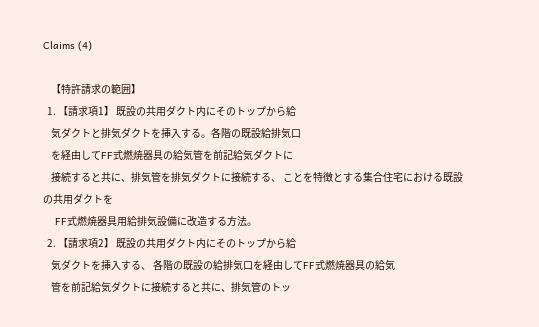Claims (4)

    【特許請求の範囲】
  1. 【請求項1】 既設の共用ダクト内にそのトップから給
    気ダクトと排気ダクトを挿入する。各階の既設給排気口
    を経由してFF式燃焼器具の給気管を前記給気ダクトに
    接続すると共に、排気管を排気ダクトに接続する、 ことを特徴とする集合住宅における既設の共用ダクトを
    FF式燃焼器具用給排気設備に改造する方法。
  2. 【請求項2】 既設の共用ダクト内にそのトップから給
    気ダクトを挿入する、 各階の既設の給排気口を経由してFF式燃焼器具の給気
    管を前記給気ダクトに接続すると共に、排気管のトッ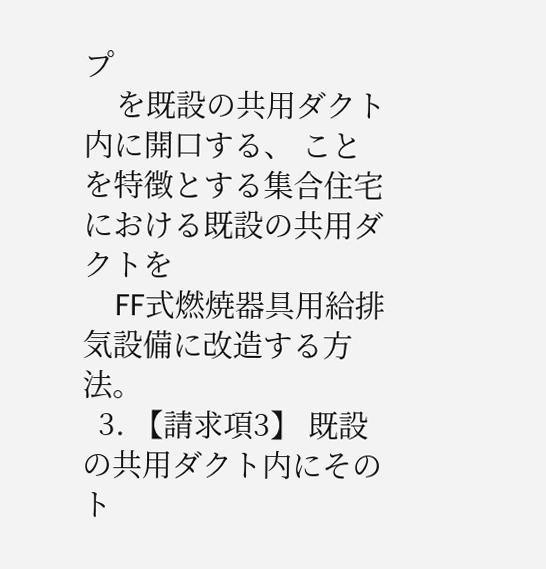プ
    を既設の共用ダクト内に開口する、 ことを特徴とする集合住宅における既設の共用ダクトを
    FF式燃焼器具用給排気設備に改造する方法。
  3. 【請求項3】 既設の共用ダクト内にそのト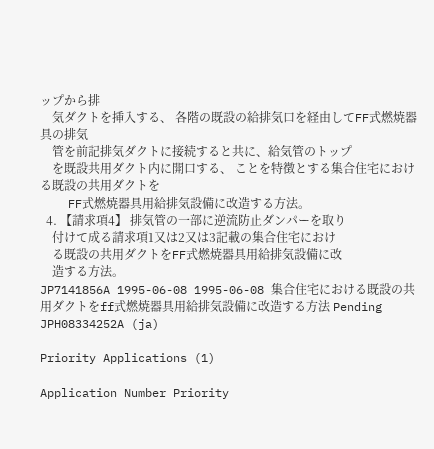ップから排
    気ダクトを挿入する、 各階の既設の給排気口を経由してFF式燃焼器具の排気
    管を前記排気ダクトに接続すると共に、給気管のトップ
    を既設共用ダクト内に開口する、 ことを特徴とする集合住宅における既設の共用ダクトを
    FF式燃焼器具用給排気設備に改造する方法。
  4. 【請求項4】 排気管の一部に逆流防止ダンパーを取り
    付けて成る請求項1又は2又は3記載の集合住宅におけ
    る既設の共用ダクトをFF式燃焼器具用給排気設備に改
    造する方法。
JP7141856A 1995-06-08 1995-06-08 集合住宅における既設の共用ダクトをff式燃焼器具用給排気設備に改造する方法 Pending JPH08334252A (ja)

Priority Applications (1)

Application Number Priority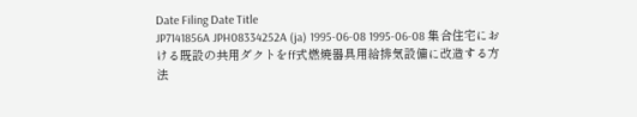Date Filing Date Title
JP7141856A JPH08334252A (ja) 1995-06-08 1995-06-08 集合住宅における既設の共用ダクトをff式燃焼器具用給排気設備に改造する方法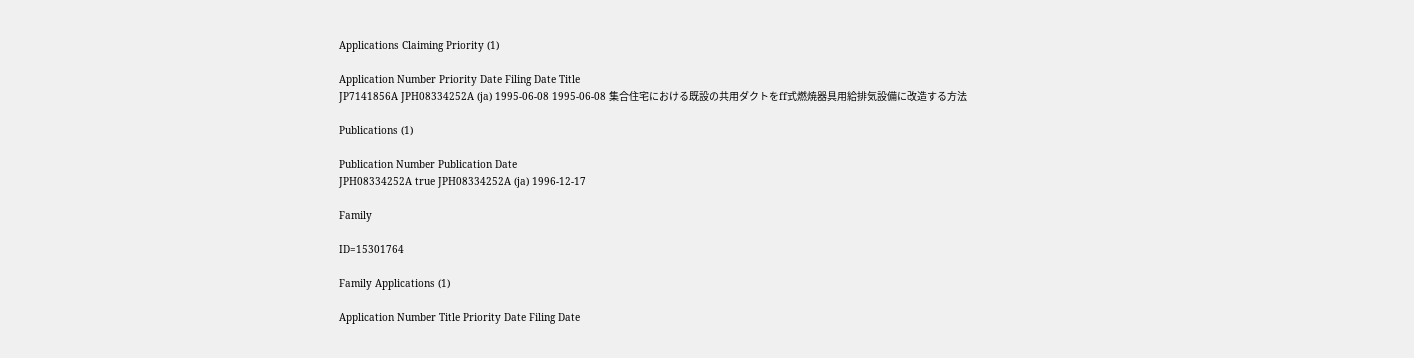Applications Claiming Priority (1)

Application Number Priority Date Filing Date Title
JP7141856A JPH08334252A (ja) 1995-06-08 1995-06-08 集合住宅における既設の共用ダクトをff式燃焼器具用給排気設備に改造する方法

Publications (1)

Publication Number Publication Date
JPH08334252A true JPH08334252A (ja) 1996-12-17

Family

ID=15301764

Family Applications (1)

Application Number Title Priority Date Filing Date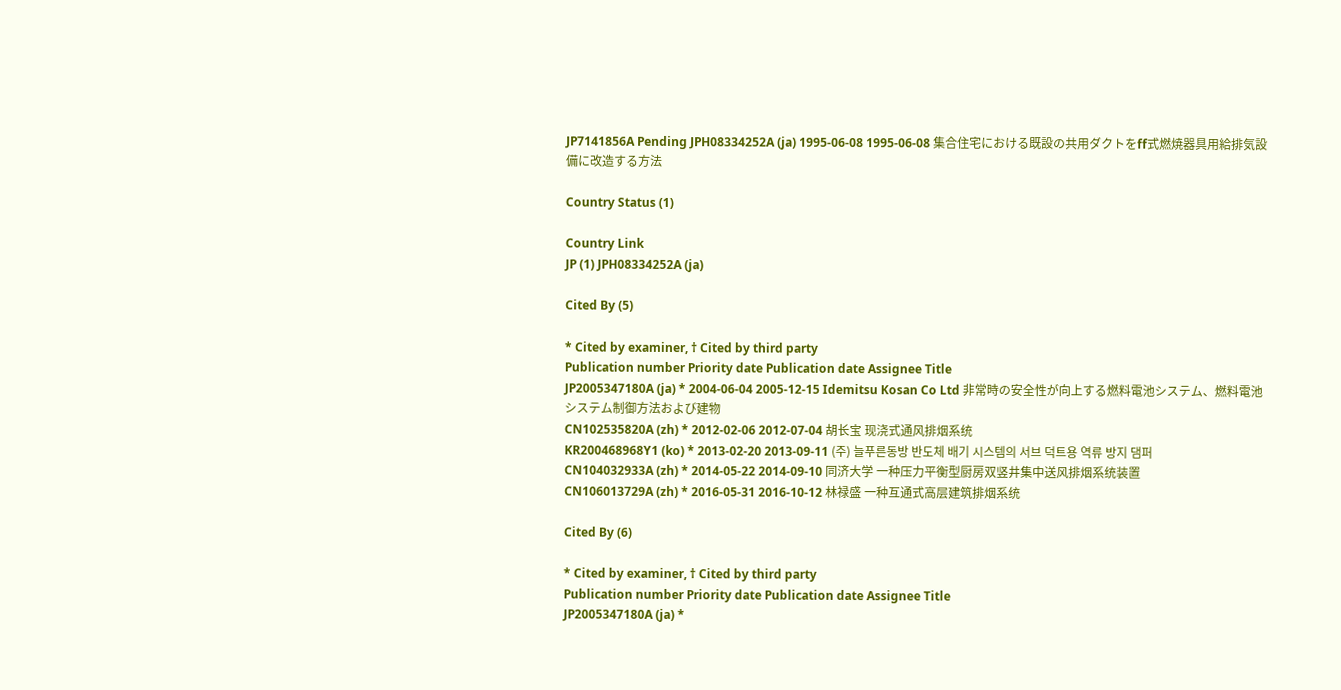JP7141856A Pending JPH08334252A (ja) 1995-06-08 1995-06-08 集合住宅における既設の共用ダクトをff式燃焼器具用給排気設備に改造する方法

Country Status (1)

Country Link
JP (1) JPH08334252A (ja)

Cited By (5)

* Cited by examiner, † Cited by third party
Publication number Priority date Publication date Assignee Title
JP2005347180A (ja) * 2004-06-04 2005-12-15 Idemitsu Kosan Co Ltd 非常時の安全性が向上する燃料電池システム、燃料電池システム制御方法および建物
CN102535820A (zh) * 2012-02-06 2012-07-04 胡长宝 现浇式通风排烟系统
KR200468968Y1 (ko) * 2013-02-20 2013-09-11 (주) 늘푸른동방 반도체 배기 시스템의 서브 덕트용 역류 방지 댐퍼
CN104032933A (zh) * 2014-05-22 2014-09-10 同济大学 一种压力平衡型厨房双竖井集中送风排烟系统装置
CN106013729A (zh) * 2016-05-31 2016-10-12 林禄盛 一种互通式高层建筑排烟系统

Cited By (6)

* Cited by examiner, † Cited by third party
Publication number Priority date Publication date Assignee Title
JP2005347180A (ja) *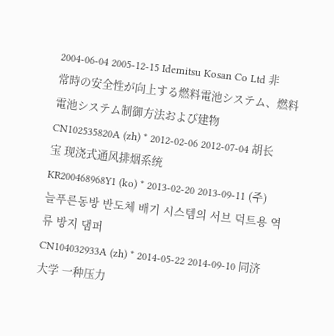2004-06-04 2005-12-15 Idemitsu Kosan Co Ltd 非常時の安全性が向上する燃料電池システム、燃料電池システム制御方法および建物
CN102535820A (zh) * 2012-02-06 2012-07-04 胡长宝 现浇式通风排烟系统
KR200468968Y1 (ko) * 2013-02-20 2013-09-11 (주) 늘푸른동방 반도체 배기 시스템의 서브 덕트용 역류 방지 댐퍼
CN104032933A (zh) * 2014-05-22 2014-09-10 同济大学 一种压力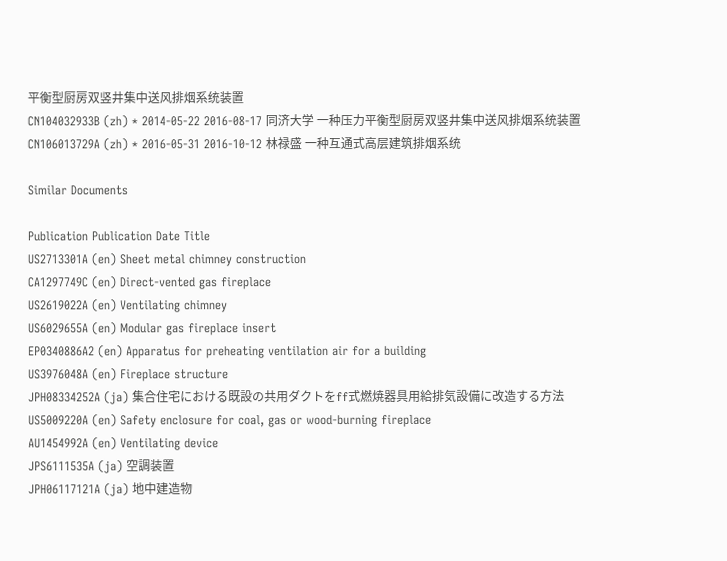平衡型厨房双竖井集中送风排烟系统装置
CN104032933B (zh) * 2014-05-22 2016-08-17 同济大学 一种压力平衡型厨房双竖井集中送风排烟系统装置
CN106013729A (zh) * 2016-05-31 2016-10-12 林禄盛 一种互通式高层建筑排烟系统

Similar Documents

Publication Publication Date Title
US2713301A (en) Sheet metal chimney construction
CA1297749C (en) Direct-vented gas fireplace
US2619022A (en) Ventilating chimney
US6029655A (en) Modular gas fireplace insert
EP0340886A2 (en) Apparatus for preheating ventilation air for a building
US3976048A (en) Fireplace structure
JPH08334252A (ja) 集合住宅における既設の共用ダクトをff式燃焼器具用給排気設備に改造する方法
US5009220A (en) Safety enclosure for coal, gas or wood-burning fireplace
AU1454992A (en) Ventilating device
JPS6111535A (ja) 空調装置
JPH06117121A (ja) 地中建造物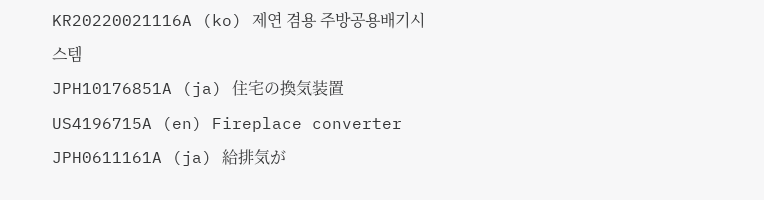KR20220021116A (ko) 제연 겸용 주방공용배기시스템
JPH10176851A (ja) 住宅の換気装置
US4196715A (en) Fireplace converter
JPH0611161A (ja) 給排気が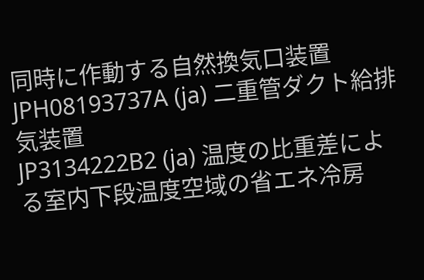同時に作動する自然換気口装置
JPH08193737A (ja) 二重管ダクト給排気装置
JP3134222B2 (ja) 温度の比重差による室内下段温度空域の省エネ冷房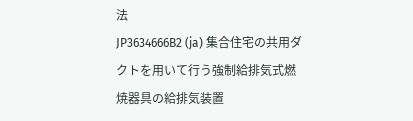法
JP3634666B2 (ja) 集合住宅の共用ダクトを用いて行う強制給排気式燃焼器具の給排気装置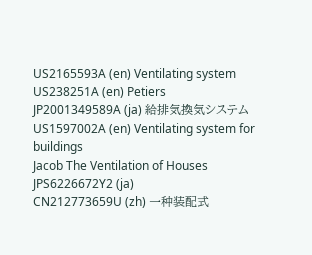US2165593A (en) Ventilating system
US238251A (en) Petiers
JP2001349589A (ja) 給排気換気システム
US1597002A (en) Ventilating system for buildings
Jacob The Ventilation of Houses
JPS6226672Y2 (ja)
CN212773659U (zh) 一种装配式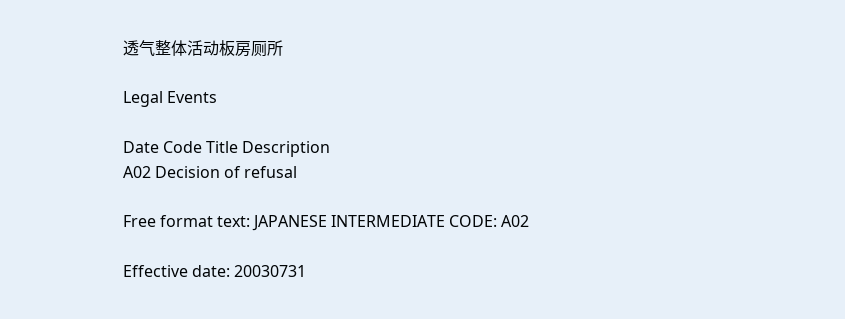透气整体活动板房厕所

Legal Events

Date Code Title Description
A02 Decision of refusal

Free format text: JAPANESE INTERMEDIATE CODE: A02

Effective date: 20030731